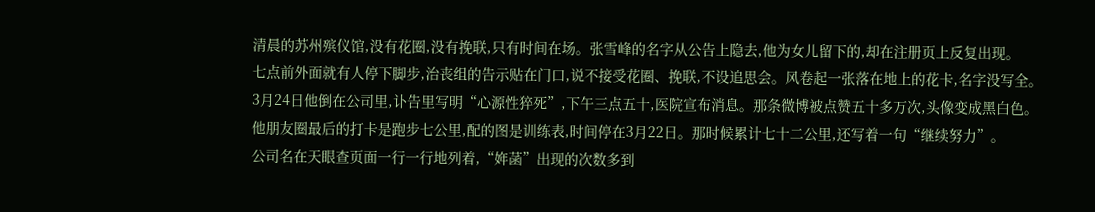清晨的苏州殡仪馆,没有花圈,没有挽联,只有时间在场。张雪峰的名字从公告上隐去,他为女儿留下的,却在注册页上反复出现。
七点前外面就有人停下脚步,治丧组的告示贴在门口,说不接受花圈、挽联,不设追思会。风卷起一张落在地上的花卡,名字没写全。
3月24日他倒在公司里,讣告里写明“心源性猝死”,下午三点五十,医院宣布消息。那条微博被点赞五十多万次,头像变成黑白色。
他朋友圈最后的打卡是跑步七公里,配的图是训练表,时间停在3月22日。那时候累计七十二公里,还写着一句“继续努力”。
公司名在天眼查页面一行一行地列着,“姩菡”出现的次数多到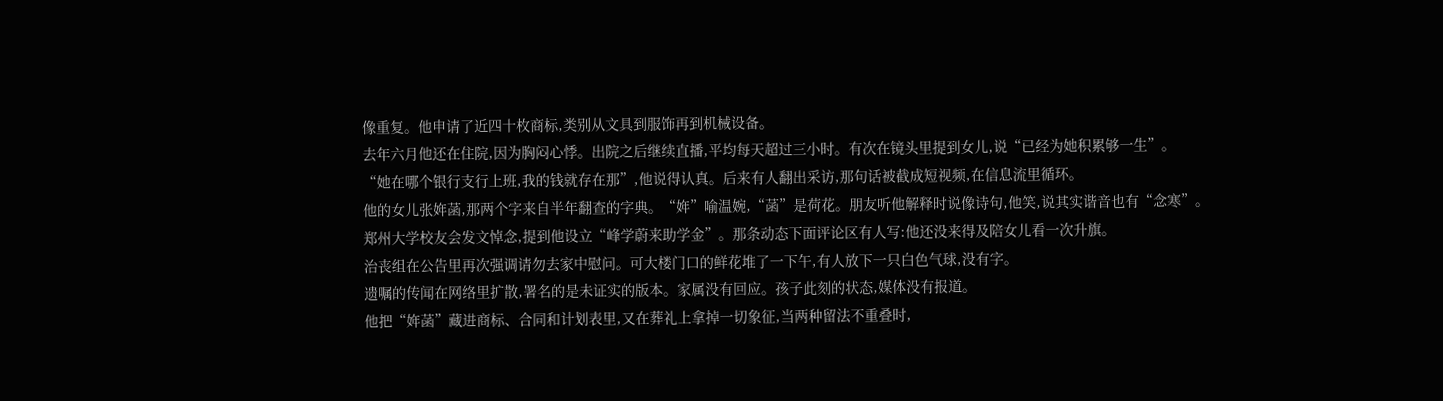像重复。他申请了近四十枚商标,类别从文具到服饰再到机械设备。
去年六月他还在住院,因为胸闷心悸。出院之后继续直播,平均每天超过三小时。有次在镜头里提到女儿,说“已经为她积累够一生”。
“她在哪个银行支行上班,我的钱就存在那”,他说得认真。后来有人翻出采访,那句话被截成短视频,在信息流里循环。
他的女儿张姩菡,那两个字来自半年翻查的字典。“姩”喻温婉,“菡”是荷花。朋友听他解释时说像诗句,他笑,说其实谐音也有“念寒”。
郑州大学校友会发文悼念,提到他设立“峰学蔚来助学金”。那条动态下面评论区有人写:他还没来得及陪女儿看一次升旗。
治丧组在公告里再次强调请勿去家中慰问。可大楼门口的鲜花堆了一下午,有人放下一只白色气球,没有字。
遗嘱的传闻在网络里扩散,署名的是未证实的版本。家属没有回应。孩子此刻的状态,媒体没有报道。
他把“姩菡”藏进商标、合同和计划表里,又在葬礼上拿掉一切象征,当两种留法不重叠时,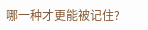哪一种才更能被记住?